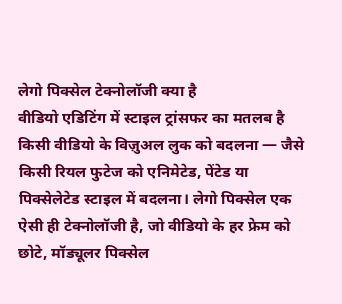लेगो पिक्सेल टेक्नोलॉजी क्या है
वीडियो एडिटिंग में स्टाइल ट्रांसफर का मतलब है किसी वीडियो के विज़ुअल लुक को बदलना — जैसे किसी रियल फुटेज को एनिमेटेड, पेंटेड या पिक्सेलेटेड स्टाइल में बदलना। लेगो पिक्सेल एक ऐसी ही टेक्नोलॉजी है, जो वीडियो के हर फ्रेम को छोटे, मॉड्यूलर पिक्सेल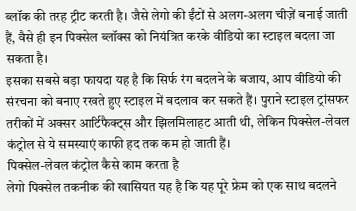ब्लॉक की तरह ट्रीट करती है। जैसे लेगो की ईंटों से अलग-अलग चीज़ें बनाई जाती हैं, वैसे ही इन पिक्सेल ब्लॉक्स को नियंत्रित करके वीडियो का स्टाइल बदला जा सकता है।
इसका सबसे बड़ा फायदा यह है कि सिर्फ रंग बदलने के बजाय, आप वीडियो की संरचना को बनाए रखते हुए स्टाइल में बदलाव कर सकते हैं। पुराने स्टाइल ट्रांसफर तरीकों में अक्सर आर्टिफैक्ट्स और झिलमिलाहट आती थी, लेकिन पिक्सेल-लेवल कंट्रोल से ये समस्याएं काफी हद तक कम हो जाती हैं।
पिक्सेल-लेवल कंट्रोल कैसे काम करता है
लेगो पिक्सेल तकनीक की खासियत यह है कि यह पूरे फ्रेम को एक साथ बदलने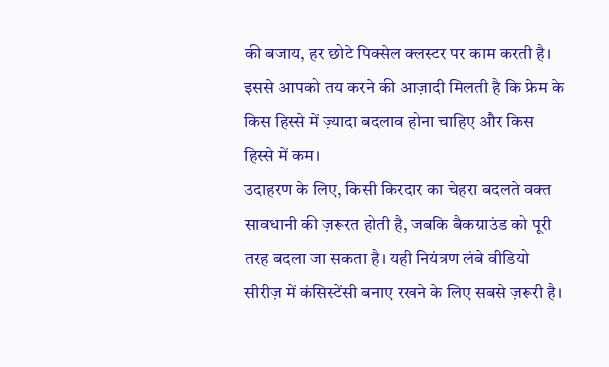की बजाय, हर छोटे पिक्सेल क्लस्टर पर काम करती है। इससे आपको तय करने की आज़ादी मिलती है कि फ्रेम के किस हिस्से में ज़्यादा बदलाव होना चाहिए और किस हिस्से में कम।
उदाहरण के लिए, किसी किरदार का चेहरा बदलते वक्त सावधानी की ज़रूरत होती है, जबकि बैकग्राउंड को पूरी तरह बदला जा सकता है। यही नियंत्रण लंबे वीडियो सीरीज़ में कंसिस्टेंसी बनाए रखने के लिए सबसे ज़रूरी है।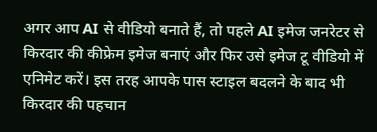अगर आप AI से वीडियो बनाते हैं, तो पहले AI इमेज जनरेटर से किरदार की कीफ्रेम इमेज बनाएं और फिर उसे इमेज टू वीडियो में एनिमेट करें। इस तरह आपके पास स्टाइल बदलने के बाद भी किरदार की पहचान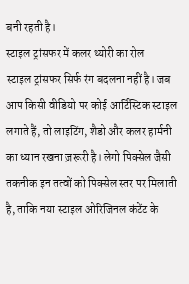बनी रहती है।
स्टाइल ट्रांसफर में कलर थ्योरी का रोल
स्टाइल ट्रांसफर सिर्फ रंग बदलना नहीं है। जब आप किसी वीडियो पर कोई आर्टिस्टिक स्टाइल लगाते हैं, तो लाइटिंग, शैडो और कलर हार्मनी का ध्यान रखना ज़रूरी है। लेगो पिक्सेल जैसी तकनीक इन तत्वों को पिक्सेल स्तर पर मिलाती है, ताकि नया स्टाइल ओरिजिनल कंटेंट के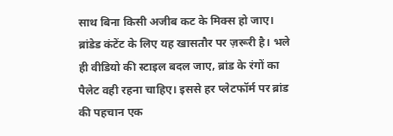साथ बिना किसी अजीब कट के मिक्स हो जाए।
ब्रांडेड कंटेंट के लिए यह खासतौर पर ज़रूरी है। भले ही वीडियो की स्टाइल बदल जाए, ब्रांड के रंगों का पैलेट वही रहना चाहिए। इससे हर प्लेटफॉर्म पर ब्रांड की पहचान एक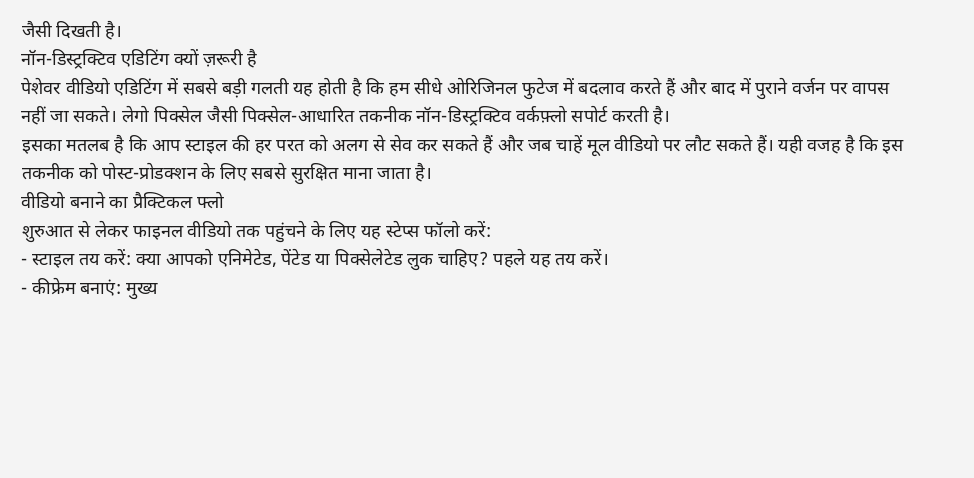जैसी दिखती है।
नॉन-डिस्ट्रक्टिव एडिटिंग क्यों ज़रूरी है
पेशेवर वीडियो एडिटिंग में सबसे बड़ी गलती यह होती है कि हम सीधे ओरिजिनल फुटेज में बदलाव करते हैं और बाद में पुराने वर्जन पर वापस नहीं जा सकते। लेगो पिक्सेल जैसी पिक्सेल-आधारित तकनीक नॉन-डिस्ट्रक्टिव वर्कफ़्लो सपोर्ट करती है।
इसका मतलब है कि आप स्टाइल की हर परत को अलग से सेव कर सकते हैं और जब चाहें मूल वीडियो पर लौट सकते हैं। यही वजह है कि इस तकनीक को पोस्ट-प्रोडक्शन के लिए सबसे सुरक्षित माना जाता है।
वीडियो बनाने का प्रैक्टिकल फ्लो
शुरुआत से लेकर फाइनल वीडियो तक पहुंचने के लिए यह स्टेप्स फॉलो करें:
- स्टाइल तय करें: क्या आपको एनिमेटेड, पेंटेड या पिक्सेलेटेड लुक चाहिए? पहले यह तय करें।
- कीफ्रेम बनाएं: मुख्य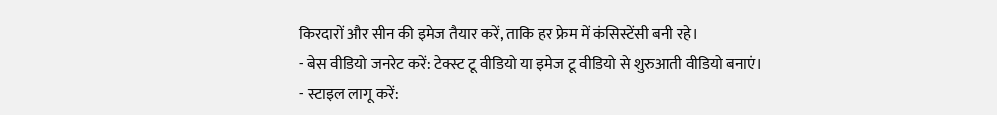किरदारों और सीन की इमेज तैयार करें, ताकि हर फ्रेम में कंसिस्टेंसी बनी रहे।
- बेस वीडियो जनरेट करें: टेक्स्ट टू वीडियो या इमेज टू वीडियो से शुरुआती वीडियो बनाएं।
- स्टाइल लागू करें: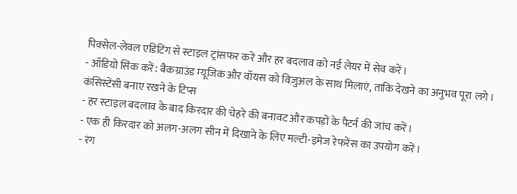पिक्सेल-लेवल एडिटिंग से स्टाइल ट्रांसफर करें और हर बदलाव को नई लेयर में सेव करें।
- ऑडियो सिंक करें: बैकग्राउंड म्यूजिक और वॉयस को विज़ुअल के साथ मिलाएं, ताकि देखने का अनुभव पूरा लगे।
कंसिस्टेंसी बनाए रखने के टिप्स
- हर स्टाइल बदलाव के बाद किरदार की चेहरे की बनावट और कपड़ों के पैटर्न की जांच करें।
- एक ही किरदार को अलग-अलग सीन में दिखाने के लिए मल्टी-इमेज रेफरेंस का उपयोग करें।
- रंग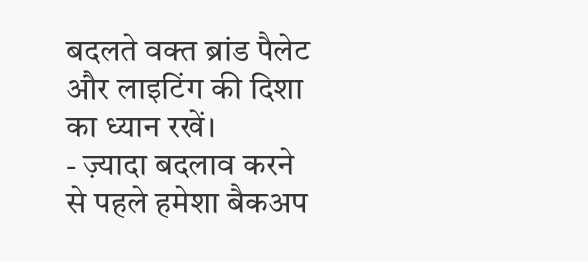बदलते वक्त ब्रांड पैलेट और लाइटिंग की दिशा का ध्यान रखें।
- ज़्यादा बदलाव करने से पहले हमेशा बैकअप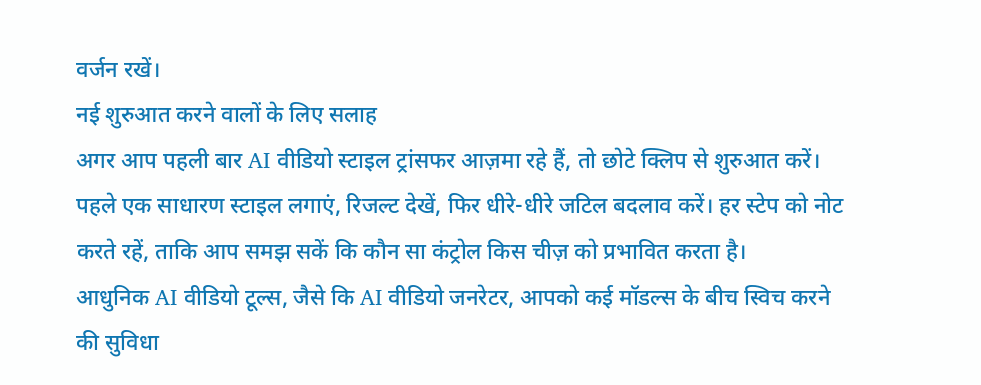वर्जन रखें।
नई शुरुआत करने वालों के लिए सलाह
अगर आप पहली बार AI वीडियो स्टाइल ट्रांसफर आज़मा रहे हैं, तो छोटे क्लिप से शुरुआत करें। पहले एक साधारण स्टाइल लगाएं, रिजल्ट देखें, फिर धीरे-धीरे जटिल बदलाव करें। हर स्टेप को नोट करते रहें, ताकि आप समझ सकें कि कौन सा कंट्रोल किस चीज़ को प्रभावित करता है।
आधुनिक AI वीडियो टूल्स, जैसे कि AI वीडियो जनरेटर, आपको कई मॉडल्स के बीच स्विच करने की सुविधा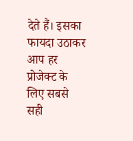देते हैं। इसका फायदा उठाकर आप हर प्रोजेक्ट के लिए सबसे सही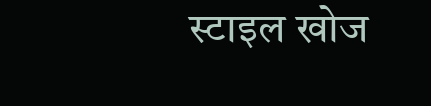स्टाइल खोज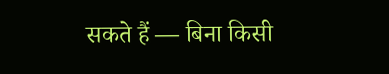सकते हैं — बिना किसी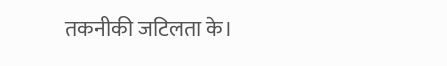तकनीकी जटिलता के।